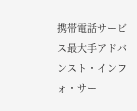携帯電話サービス最大手アドバンスト・インフォ・サー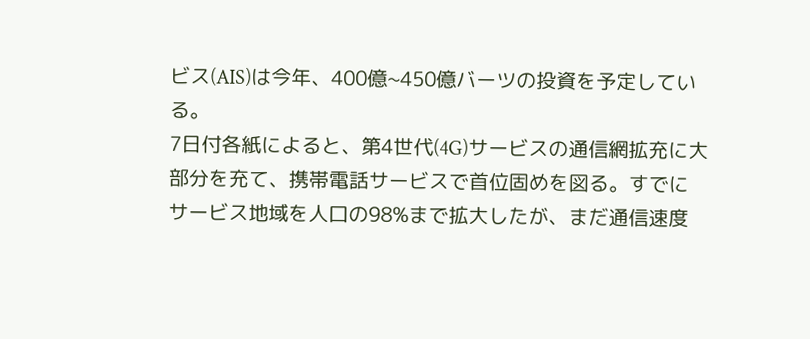ビス(AIS)は今年、400億~450億バーツの投資を予定している。
7日付各紙によると、第4世代(4G)サービスの通信網拡充に大部分を充て、携帯電話サービスで首位固めを図る。すでにサービス地域を人口の98%まで拡大したが、まだ通信速度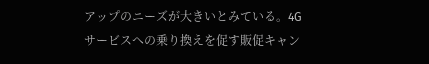アップのニーズが大きいとみている。4Gサービスへの乗り換えを促す販促キャン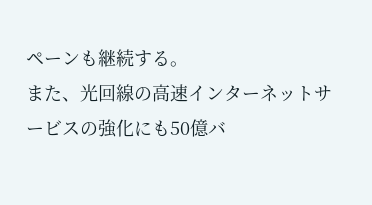ペーンも継続する。
また、光回線の高速インターネットサービスの強化にも50億バ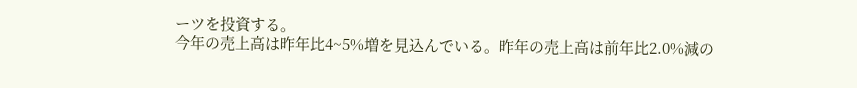ーツを投資する。
今年の売上高は昨年比4~5%増を見込んでいる。昨年の売上高は前年比2.0%減の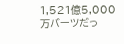1,521億5,000万バーツだっ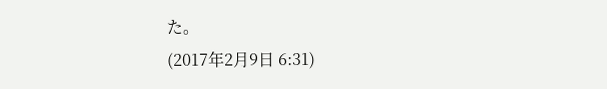た。
(2017年2月9日 6:31)